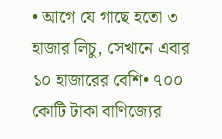• আগে যে গাছে হতো ৩ হাজার লিচু, সেখানে এবার ১০ হাজারের বেশি• ৭০০ কোটি টাকা বাণিজ্যের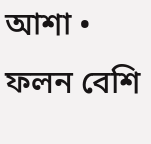আশা • ফলন বেশি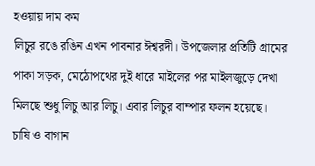হওয়ায় দাম কম
লিচুর রঙে রঙিন এখন পাবনার ঈশ্বরদী। উপজেলার প্রতিটি গ্রামের পাকা সড়ক, মেঠোপথের দুই ধারে মাইলের পর মাইলজুড়ে দেখা মিলছে শুধু লিচু আর লিচু। এবার লিচুর বাম্পার ফলন হয়েছে।
চাষি ও বাগান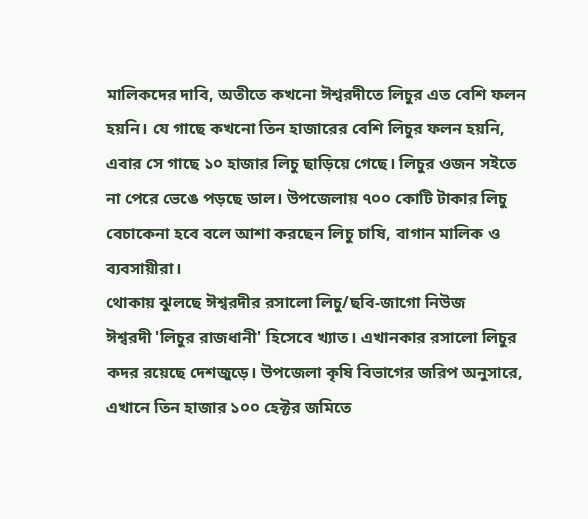মালিকদের দাবি, অতীতে কখনো ঈশ্বরদীতে লিচুর এত বেশি ফলন হয়নি। যে গাছে কখনো তিন হাজারের বেশি লিচুর ফলন হয়নি, এবার সে গাছে ১০ হাজার লিচু ছাড়িয়ে গেছে। লিচুর ওজন সইতে না পেরে ভেঙে পড়ছে ডাল। উপজেলায় ৭০০ কোটি টাকার লিচু বেচাকেনা হবে বলে আশা করছেন লিচু চাষি, বাগান মালিক ও ব্যবসায়ীরা।
থোকায় ঝুলছে ঈশ্বরদীর রসালো লিচু/ছবি-জাগো নিউজ
ঈশ্বরদী 'লিচুর রাজধানী' হিসেবে খ্যাত। এখানকার রসালো লিচুর কদর রয়েছে দেশজুড়ে। উপজেলা কৃষি বিভাগের জরিপ অনুসারে, এখানে তিন হাজার ১০০ হেক্টর জমিতে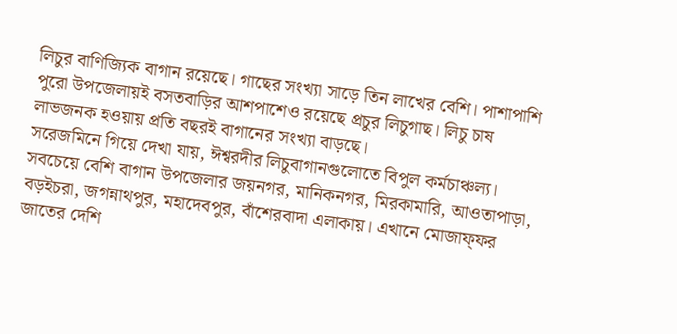লিচুর বাণিজ্যিক বাগান রয়েছে। গাছের সংখ্যা সাড়ে তিন লাখের বেশি। পাশাপাশি পুরো উপজেলায়ই বসতবাড়ির আশপাশেও রয়েছে প্রচুর লিচুগাছ। লিচু চাষ লাভজনক হওয়ায় প্রতি বছরই বাগানের সংখ্যা বাড়ছে।
সরেজমিনে গিয়ে দেখা যায়, ঈশ্বরদীর লিচুবাগানগুলোতে বিপুল কর্মচাঞ্চল্য। সবচেয়ে বেশি বাগান উপজেলার জয়নগর, মানিকনগর, মিরকামারি, আওতাপাড়া, বড়ইচরা, জগন্নাথপুর, মহাদেবপুর, বাঁশেরবাদা এলাকায়। এখানে মোজাফ্ফর জাতের দেশি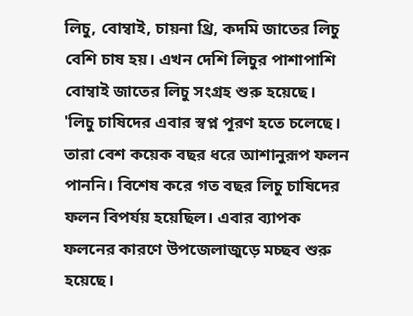লিচু, বোম্বাই, চায়না থ্রি, কদমি জাতের লিচু বেশি চাষ হয়। এখন দেশি লিচুর পাশাপাশি বোম্বাই জাতের লিচু সংগ্রহ শুরু হয়েছে।
'লিচু চাষিদের এবার স্বপ্ন পূরণ হতে চলেছে। তারা বেশ কয়েক বছর ধরে আশানুরূপ ফলন পাননি। বিশেষ করে গত বছর লিচু চাষিদের ফলন বিপর্যয় হয়েছিল। এবার ব্যাপক ফলনের কারণে উপজেলাজুড়ে মচ্ছব শুরু হয়েছে।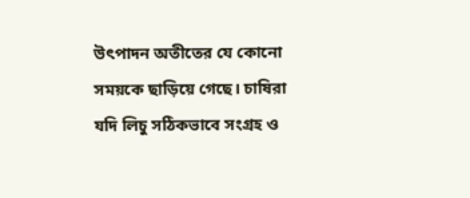উৎপাদন অতীতের যে কোনো সময়কে ছাড়িয়ে গেছে। চাষিরা যদি লিচু সঠিকভাবে সংগ্রহ ও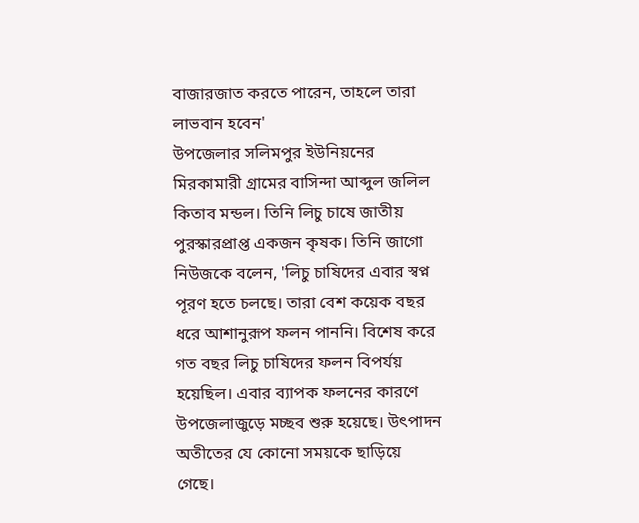বাজারজাত করতে পারেন, তাহলে তারা লাভবান হবেন'
উপজেলার সলিমপুর ইউনিয়নের মিরকামারী গ্রামের বাসিন্দা আব্দুল জলিল কিতাব মন্ডল। তিনি লিচু চাষে জাতীয় পুরস্কারপ্রাপ্ত একজন কৃষক। তিনি জাগো নিউজকে বলেন, 'লিচু চাষিদের এবার স্বপ্ন পূরণ হতে চলছে। তারা বেশ কয়েক বছর ধরে আশানুরূপ ফলন পাননি। বিশেষ করে গত বছর লিচু চাষিদের ফলন বিপর্যয় হয়েছিল। এবার ব্যাপক ফলনের কারণে উপজেলাজুড়ে মচ্ছব শুরু হয়েছে। উৎপাদন অতীতের যে কোনো সময়কে ছাড়িয়ে গেছে।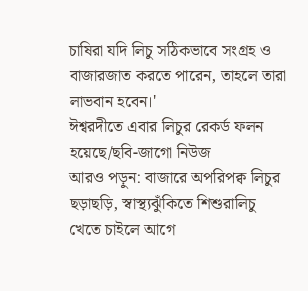চাষিরা যদি লিচু সঠিকভাবে সংগ্রহ ও বাজারজাত করতে পারেন, তাহলে তারা লাভবান হবেন।'
ঈশ্বরদীতে এবার লিচুর রেকর্ড ফলন হয়েছে/ছবি-জাগো নিউজ
আরও পড়ুন: বাজারে অপরিপক্ব লিচুর ছড়াছড়ি, স্বাস্থ্যঝুঁকিতে শিশুরালিচু খেতে চাইলে আগে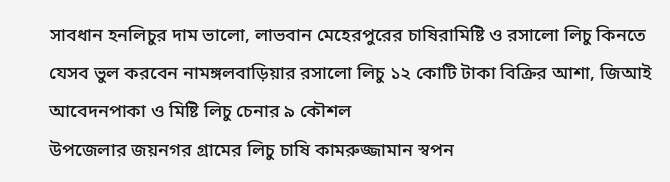সাবধান হনলিচুর দাম ভালো, লাভবান মেহেরপুরের চাষিরামিষ্টি ও রসালো লিচু কিনতে যেসব ভুল করবেন নামঙ্গলবাড়িয়ার রসালো লিচু ১২ কোটি টাকা বিক্রির আশা, জিআই আবেদনপাকা ও মিষ্টি লিচু চেনার ৯ কৌশল
উপজেলার জয়নগর গ্রামের লিচু চাষি কামরুজ্জামান স্বপন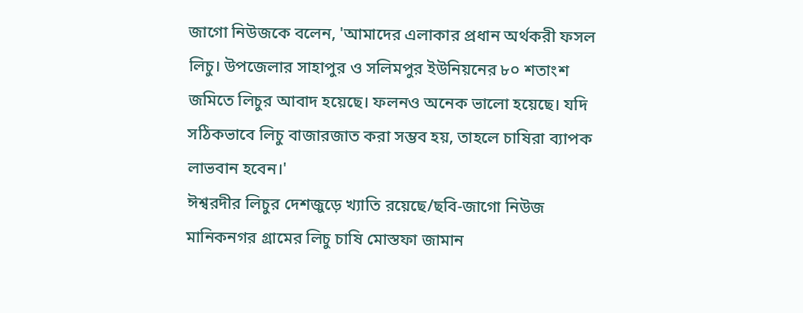জাগো নিউজকে বলেন, 'আমাদের এলাকার প্রধান অর্থকরী ফসল লিচু। উপজেলার সাহাপুর ও সলিমপুর ইউনিয়নের ৮০ শতাংশ জমিতে লিচুর আবাদ হয়েছে। ফলনও অনেক ভালো হয়েছে। যদি সঠিকভাবে লিচু বাজারজাত করা সম্ভব হয়, তাহলে চাষিরা ব্যাপক লাভবান হবেন।'
ঈশ্বরদীর লিচুর দেশজুড়ে খ্যাতি রয়েছে/ছবি-জাগো নিউজ
মানিকনগর গ্রামের লিচু চাষি মোস্তফা জামান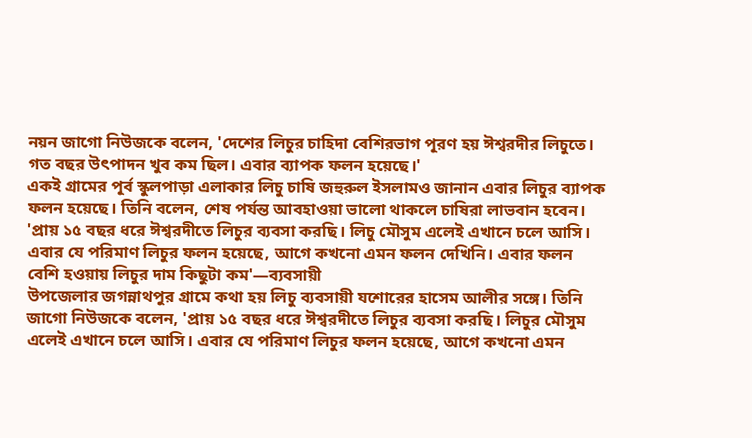নয়ন জাগো নিউজকে বলেন, 'দেশের লিচুর চাহিদা বেশিরভাগ পূরণ হয় ঈশ্বরদীর লিচুতে। গত বছর উৎপাদন খুব কম ছিল। এবার ব্যাপক ফলন হয়েছে।'
একই গ্রামের পূর্ব স্কুলপাড়া এলাকার লিচু চাষি জহুরুল ইসলামও জানান এবার লিচুর ব্যাপক ফলন হয়েছে। তিনি বলেন, শেষ পর্যন্ত আবহাওয়া ভালো থাকলে চাষিরা লাভবান হবেন।
'প্রায় ১৫ বছর ধরে ঈশ্বরদীতে লিচুর ব্যবসা করছি। লিচু মৌসুম এলেই এখানে চলে আসি। এবার যে পরিমাণ লিচুর ফলন হয়েছে, আগে কখনো এমন ফলন দেখিনি। এবার ফলন বেশি হওয়ায় লিচুর দাম কিছুটা কম'—ব্যবসায়ী
উপজেলার জগন্নাথপুর গ্রামে কথা হয় লিচু ব্যবসায়ী যশোরের হাসেম আলীর সঙ্গে। তিনি জাগো নিউজকে বলেন, 'প্রায় ১৫ বছর ধরে ঈশ্বরদীতে লিচুর ব্যবসা করছি। লিচুর মৌসুম এলেই এখানে চলে আসি। এবার যে পরিমাণ লিচুর ফলন হয়েছে, আগে কখনো এমন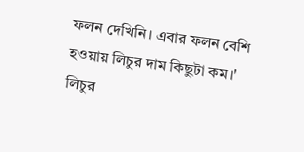ফলন দেখিনি। এবার ফলন বেশি হওয়ায় লিচুর দাম কিছুটা কম।'
লিচুর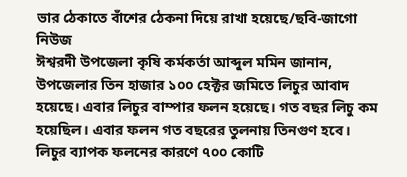ভার ঠেকাতে বাঁশের ঠেকনা দিয়ে রাখা হয়েছে/ছবি-জাগো নিউজ
ঈশ্বরদী উপজেলা কৃষি কর্মকর্তা আব্দুল মমিন জানান, উপজেলার তিন হাজার ১০০ হেক্টর জমিতে লিচুর আবাদ হয়েছে। এবার লিচুর বাম্পার ফলন হয়েছে। গত বছর লিচু কম হয়েছিল। এবার ফলন গত বছরের তুলনায় তিনগুণ হবে। লিচুর ব্যাপক ফলনের কারণে ৭০০ কোটি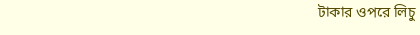টাকার ওপরে লিচু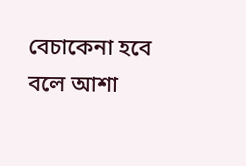বেচাকেনা হবে বলে আশা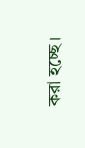করা হচ্ছে।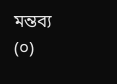মন্তব্য
(০)